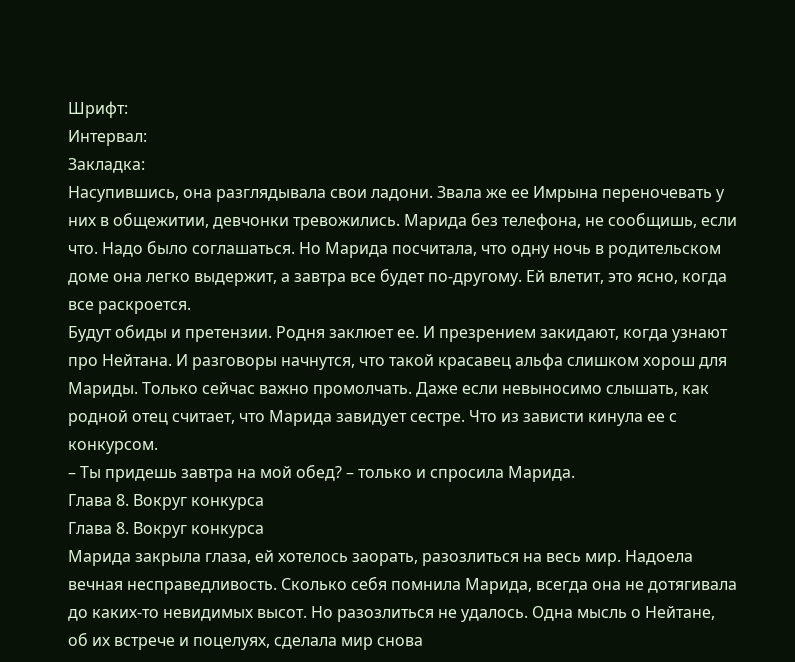Шрифт:
Интервал:
Закладка:
Насупившись, она разглядывала свои ладони. Звала же ее Имрына переночевать у них в общежитии, девчонки тревожились. Марида без телефона, не сообщишь, если что. Надо было соглашаться. Но Марида посчитала, что одну ночь в родительском доме она легко выдержит, а завтра все будет по-другому. Ей влетит, это ясно, когда все раскроется.
Будут обиды и претензии. Родня заклюет ее. И презрением закидают, когда узнают про Нейтана. И разговоры начнутся, что такой красавец альфа слишком хорош для Мариды. Только сейчас важно промолчать. Даже если невыносимо слышать, как родной отец считает, что Марида завидует сестре. Что из зависти кинула ее с конкурсом.
– Ты придешь завтра на мой обед? – только и спросила Марида.
Глава 8. Вокруг конкурса
Глава 8. Вокруг конкурса
Марида закрыла глаза, ей хотелось заорать, разозлиться на весь мир. Надоела вечная несправедливость. Сколько себя помнила Марида, всегда она не дотягивала до каких-то невидимых высот. Но разозлиться не удалось. Одна мысль о Нейтане, об их встрече и поцелуях, сделала мир снова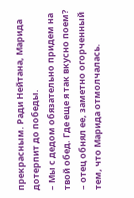прекрасным. Ради Нейтана, Марида дотерпит до победы.
– Мы с дедом обязательно придем на твой обед. Где еще я так вкусно поем? – отец обнял ее, заметно огорченный тем, что Марида отмолчалась.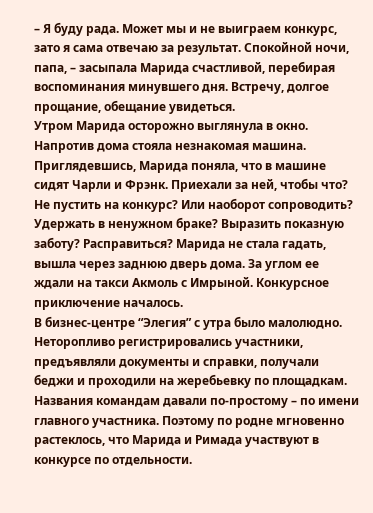– Я буду рада. Может мы и не выиграем конкурс, зато я сама отвечаю за результат. Спокойной ночи, папа, – засыпала Марида счастливой, перебирая воспоминания минувшего дня. Встречу, долгое прощание, обещание увидеться.
Утром Марида осторожно выглянула в окно. Напротив дома стояла незнакомая машина. Приглядевшись, Марида поняла, что в машине сидят Чарли и Фрэнк. Приехали за ней, чтобы что? Не пустить на конкурс? Или наоборот сопроводить? Удержать в ненужном браке? Выразить показную заботу? Расправиться? Марида не стала гадать, вышла через заднюю дверь дома. За углом ее ждали на такси Акмоль с Имрыной. Конкурсное приключение началось.
В бизнес-центре “Элегия” с утра было малолюдно. Неторопливо регистрировались участники, предъявляли документы и справки, получали беджи и проходили на жеребьевку по площадкам. Названия командам давали по-простому – по имени главного участника. Поэтому по родне мгновенно растеклось, что Марида и Римада участвуют в конкурсе по отдельности.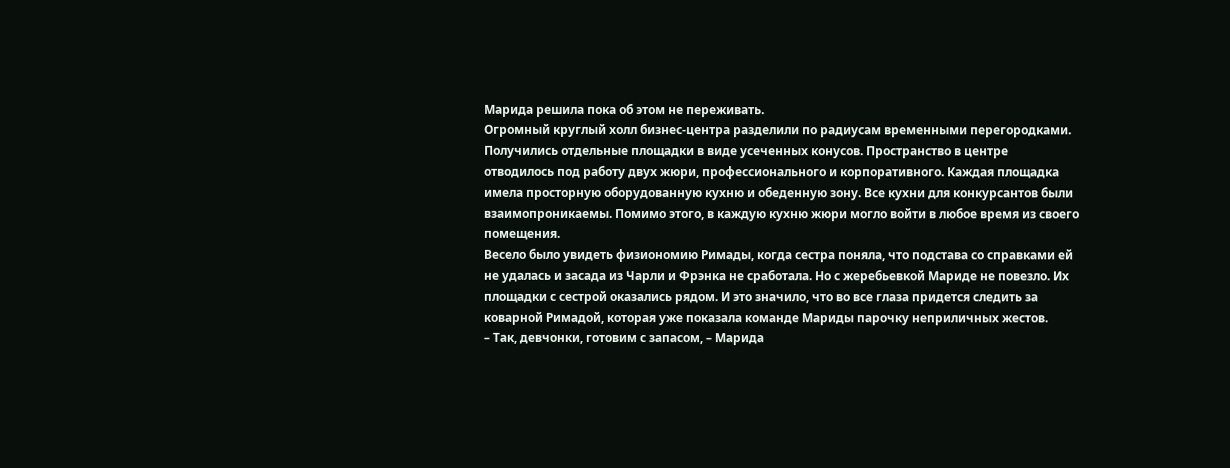Марида решила пока об этом не переживать.
Огромный круглый холл бизнес-центра разделили по радиусам временными перегородками. Получились отдельные площадки в виде усеченных конусов. Пространство в центре отводилось под работу двух жюри, профессионального и корпоративного. Каждая площадка имела просторную оборудованную кухню и обеденную зону. Все кухни для конкурсантов были взаимопроникаемы. Помимо этого, в каждую кухню жюри могло войти в любое время из своего помещения.
Весело было увидеть физиономию Римады, когда сестра поняла, что подстава со справками ей не удалась и засада из Чарли и Фрэнка не сработала. Но с жеребьевкой Мариде не повезло. Их площадки с сестрой оказались рядом. И это значило, что во все глаза придется следить за коварной Римадой, которая уже показала команде Мариды парочку неприличных жестов.
– Так, девчонки, готовим с запасом, – Марида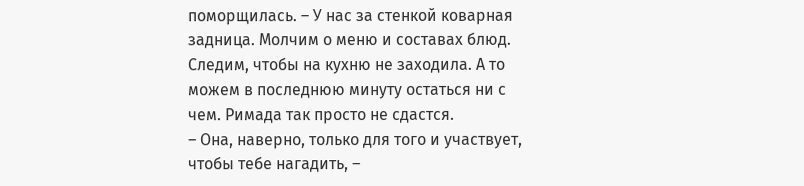поморщилась. – У нас за стенкой коварная задница. Молчим о меню и составах блюд. Следим, чтобы на кухню не заходила. А то можем в последнюю минуту остаться ни с чем. Римада так просто не сдастся.
– Она, наверно, только для того и участвует, чтобы тебе нагадить, –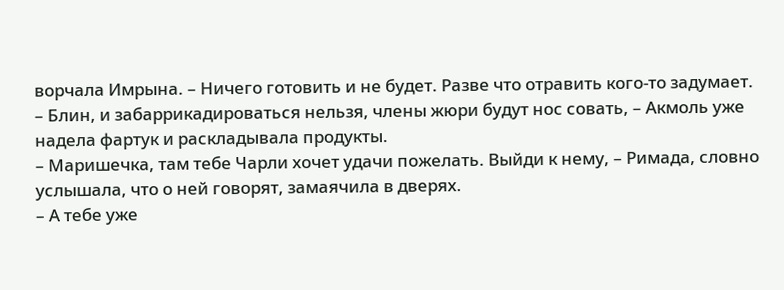ворчала Имрына. – Ничего готовить и не будет. Разве что отравить кого-то задумает.
– Блин, и забаррикадироваться нельзя, члены жюри будут нос совать, – Акмоль уже надела фартук и раскладывала продукты.
– Маришечка, там тебе Чарли хочет удачи пожелать. Выйди к нему, – Римада, словно услышала, что о ней говорят, замаячила в дверях.
– А тебе уже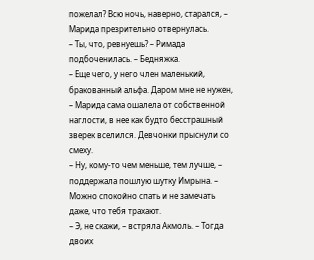пожелал? Всю ночь, наверно, старался, – Марида презрительно отвернулась.
– Ты, что, ревнуешь? – Римада подбоченилась. – Бедняжка.
– Еще чего, у него член маленький, бракованный альфа. Даром мне не нужен, – Марида сама ошалела от собственной наглости, в нее как будто бесстрашный зверек вселился. Девчонки прыснули со смеху.
– Ну, кому-то чем меньше, тем лучше, – поддержала пошлую шутку Имрына. – Можно спокойно спать и не замечать даже, что тебя трахают.
– Э, не скажи, – встряла Акмоль. – Тогда двоих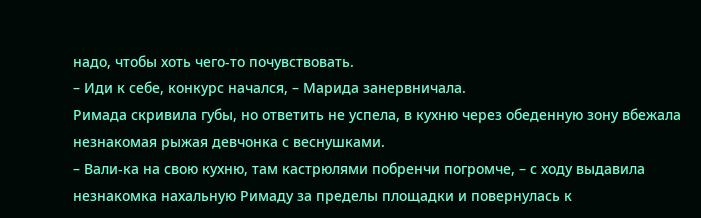надо, чтобы хоть чего-то почувствовать.
– Иди к себе, конкурс начался, – Марида занервничала.
Римада скривила губы, но ответить не успела, в кухню через обеденную зону вбежала незнакомая рыжая девчонка с веснушками.
– Вали-ка на свою кухню, там кастрюлями побренчи погромче, – с ходу выдавила незнакомка нахальную Римаду за пределы площадки и повернулась к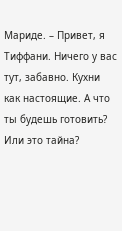Мариде. – Привет, я Тиффани. Ничего у вас тут, забавно. Кухни как настоящие. А что ты будешь готовить? Или это тайна?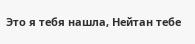Это я тебя нашла, Нейтан тебе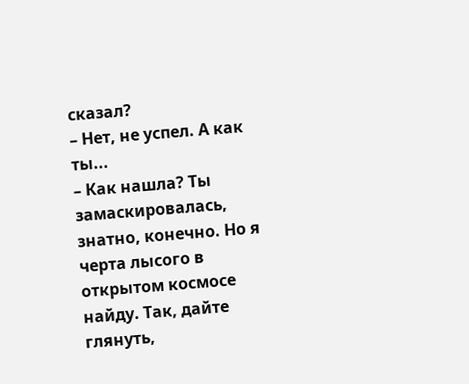сказал?
– Нет, не успел. А как ты...
– Как нашла? Ты замаскировалась, знатно, конечно. Но я черта лысого в открытом космосе найду. Так, дайте глянуть,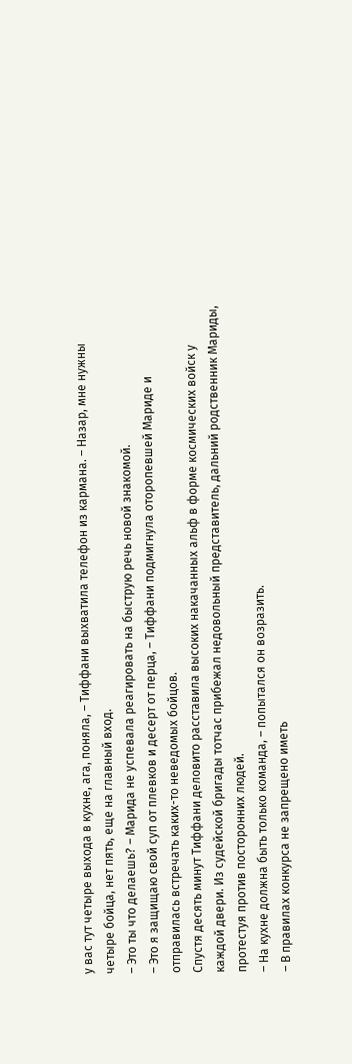у вас тут четыре выхода в кухне, ага, поняла, – Тиффани выхватила телефон из кармана. – Назар, мне нужны четыре бойца, нет пять, еще на главный вход.
– Это ты что делаешь? – Марида не успевала реагировать на быструю речь новой знакомой.
– Это я защищаю свой суп от плевков и десерт от перца, – Тиффани подмигнула оторопевшей Мариде и отправилась встречать каких-то неведомых бойцов.
Спустя десять минут Тиффани деловито расставила высоких накачанных альф в форме космических войск у каждой двери. Из судейской бригады тотчас прибежал недовольный представитель, дальний родственник Мариды, протестуя против посторонних людей.
– На кухне должна быть только команда, – попытался он возразить.
– В правилах конкурса не запрещено иметь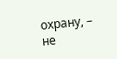охрану, – не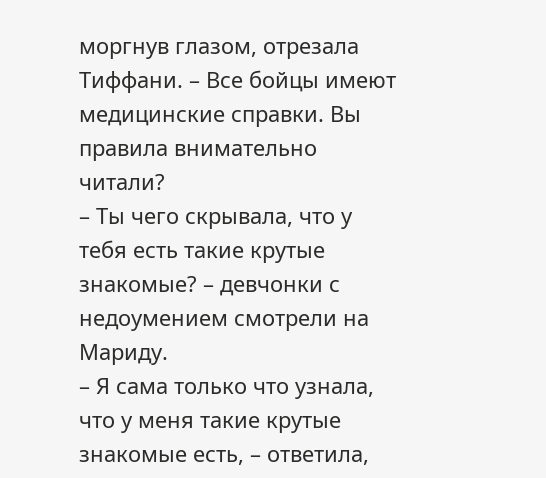моргнув глазом, отрезала Тиффани. – Все бойцы имеют медицинские справки. Вы правила внимательно читали?
– Ты чего скрывала, что у тебя есть такие крутые знакомые? – девчонки с недоумением смотрели на Мариду.
– Я сама только что узнала, что у меня такие крутые знакомые есть, – ответила,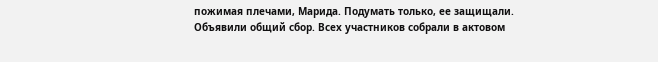пожимая плечами, Марида. Подумать только, ее защищали.
Объявили общий сбор. Всех участников собрали в актовом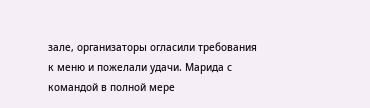зале, организаторы огласили требования к меню и пожелали удачи. Марида с командой в полной мере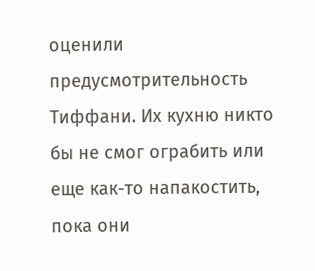оценили предусмотрительность Тиффани. Их кухню никто бы не смог ограбить или еще как-то напакостить, пока они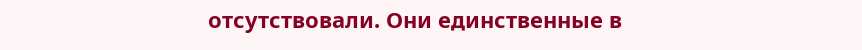отсутствовали. Они единственные в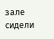зале сидели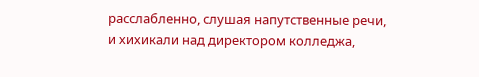расслабленно, слушая напутственные речи, и хихикали над директором колледжа,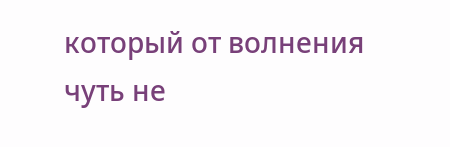который от волнения чуть не